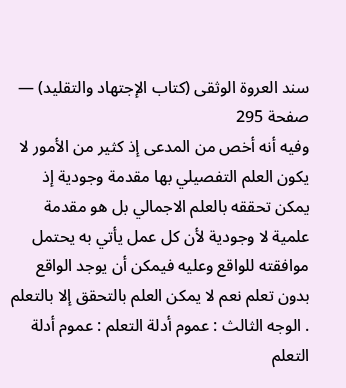سند العروة الوثقى (كتاب الإجتهاد والتقليد) — صفحة 295
وفيه أنه أخص من المدعى إذ كثير من الأمور لا يكون العلم التفصيلي بها مقدمة وجودية إذ يمكن تحققه بالعلم الاجمالي بل هو مقدمة علمية لا وجودية لأن كل عمل يأتي به يحتمل موافقته للواقع وعليه فيمكن أن يوجد الواقع بدون تعلم نعم لا يمكن العلم بالتحقق إلا بالتعلم . الوجه الثالث : عموم أدلة التعلم : عموم أدلة التعلم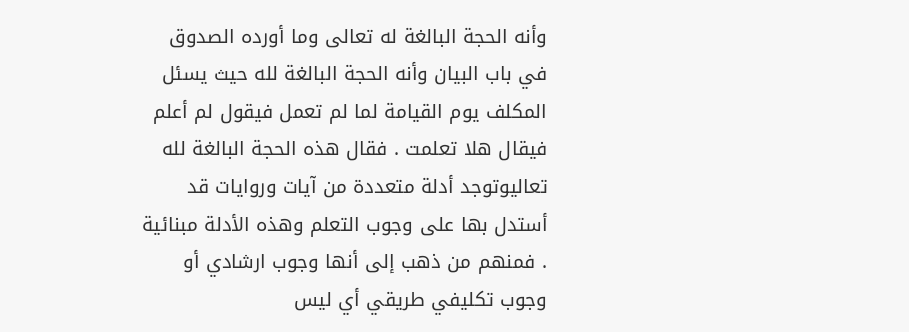وأنه الحجة البالغة له تعالى وما أورده الصدوق في باب البيان وأنه الحجة البالغة لله حيث يسئل المكلف يوم القيامة لما لم تعمل فيقول لم أعلم فيقال هلا تعلمت . فقال هذه الحجة البالغة لله تعاليوتوجد أدلة متعددة من آيات وروايات قد أستدل بها على وجوب التعلم وهذه الأدلة مبنائية . فمنهم من ذهب إلى أنها وجوب ارشادي أو وجوب تكليفي طريقي أي ليس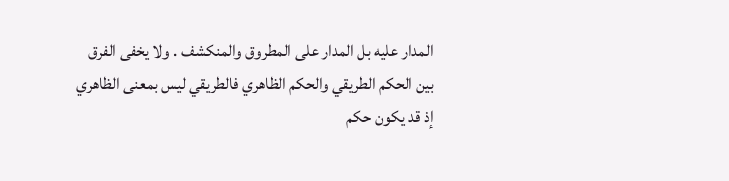المدار عليه بل المدار على المطروق والمنكشف . ولا يخفى الفرق بين الحكم الطريقي والحكم الظاهري فالطريقي ليس بمعنى الظاهري إذ قد يكون حكم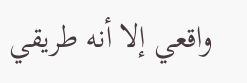واقعي إلا أنه طريقي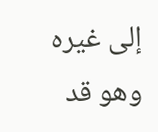إلى غيره وهو قد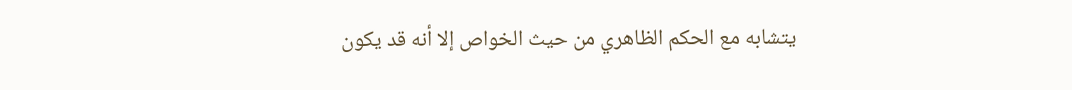يتشابه مع الحكم الظاهري من حيث الخواص إلا أنه قد يكون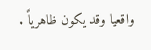واقعيا وقد يكون ظاهرياً .